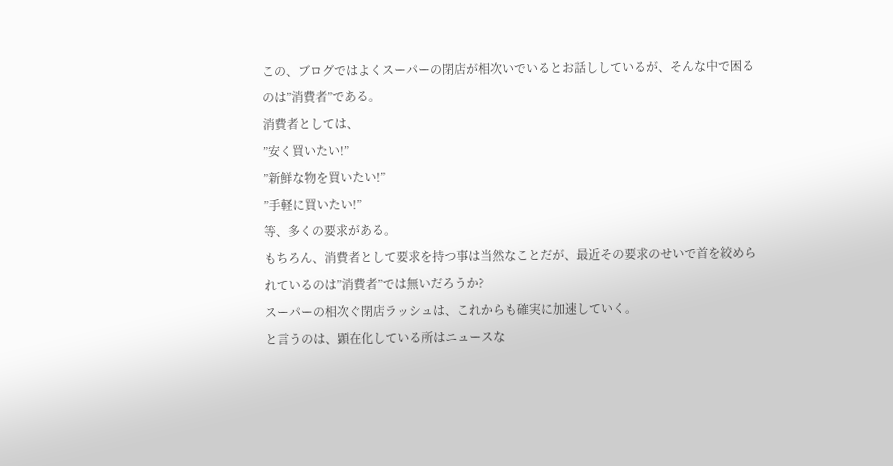この、ブログではよくスーパーの閉店が相次いでいるとお話ししているが、そんな中で困るのは”消費者”である。
消費者としては、
”安く買いたい!”
”新鮮な物を買いたい!”
”手軽に買いたい!”
等、多くの要求がある。
もちろん、消費者として要求を持つ事は当然なことだが、最近その要求のせいで首を絞められているのは”消費者”では無いだろうか?
スーパーの相次ぐ閉店ラッシュは、これからも確実に加速していく。
と言うのは、顕在化している所はニュースな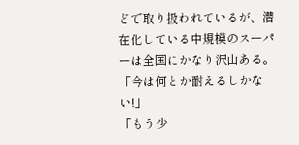どで取り扱われているが、潜在化している中規模のスーパーは全国にかなり沢山ある。
「今は何とか耐えるしかない!」
「もう少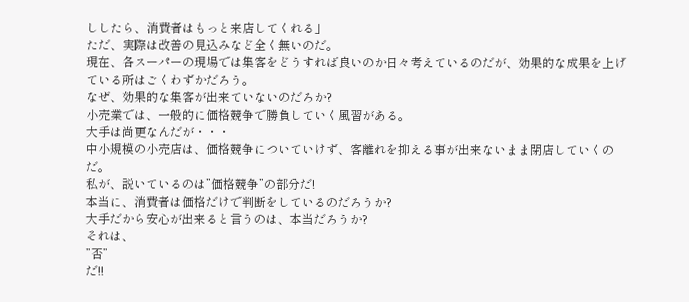ししたら、消費者はもっと来店してくれる」
ただ、実際は改善の見込みなど全く無いのだ。
現在、各スーパーの現場では集客をどうすれば良いのか日々考えているのだが、効果的な成果を上げている所はごくわずかだろう。
なぜ、効果的な集客が出来ていないのだろか?
小売業では、一般的に価格競争で勝負していく風習がある。
大手は尚更なんだが・・・
中小規模の小売店は、価格競争についていけず、客離れを抑える事が出来ないまま閉店していくのだ。
私が、説いているのは”価格競争”の部分だ!
本当に、消費者は価格だけで判断をしているのだろうか?
大手だから安心が出来ると言うのは、本当だろうか?
それは、
”否”
だ!!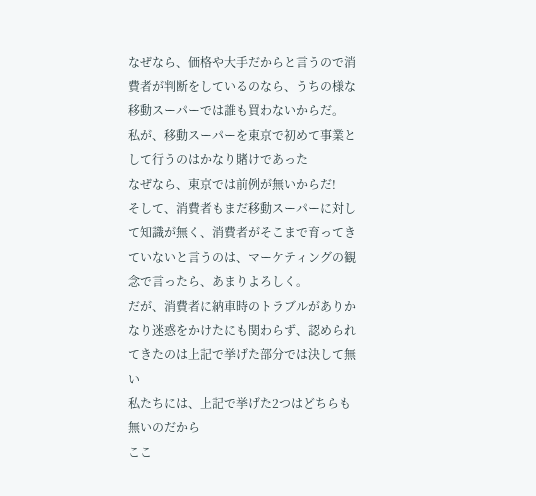なぜなら、価格や大手だからと言うので消費者が判断をしているのなら、うちの様な移動スーパーでは誰も買わないからだ。
私が、移動スーパーを東京で初めて事業として行うのはかなり賭けであった
なぜなら、東京では前例が無いからだ!
そして、消費者もまだ移動スーパーに対して知識が無く、消費者がそこまで育ってきていないと言うのは、マーケティングの観念で言ったら、あまりよろしく。
だが、消費者に納車時のトラブルがありかなり迷惑をかけたにも関わらず、認められてきたのは上記で挙げた部分では決して無い
私たちには、上記で挙げた2つはどちらも無いのだから
ここ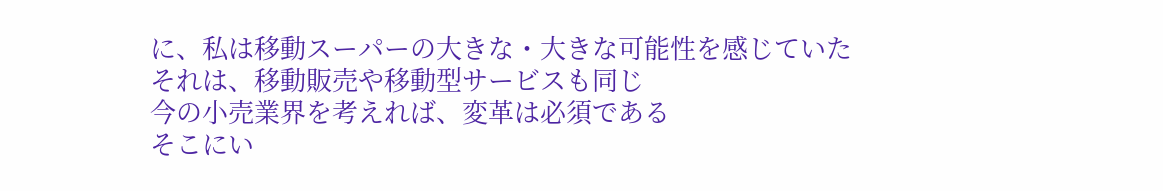に、私は移動スーパーの大きな・大きな可能性を感じていた
それは、移動販売や移動型サービスも同じ
今の小売業界を考えれば、変革は必須である
そこにい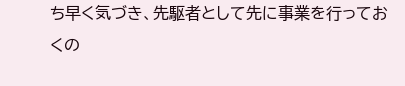ち早く気づき、先駆者として先に事業を行っておくの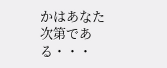かはあなた次第である・・・